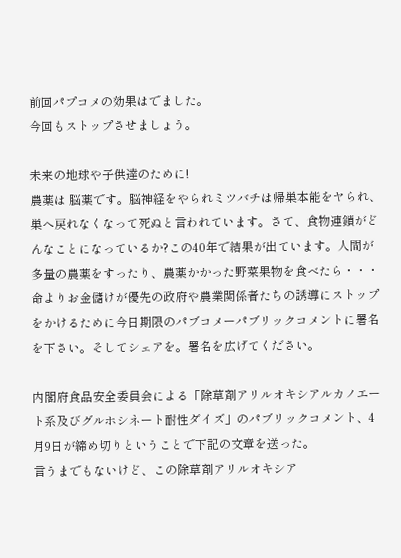前回パプコメの効果はでました。
今回もストップさせましょう。

未来の地球や子供達のために!
農薬は 脳薬です。脳神経をやられミツバチは帰巣本能をヤられ、巣へ戻れなくなって死ぬと言われています。さて、食物連鎖がどんなことになっているか?この40年で結果が出ています。人間が多量の農薬をすったり、農薬かかった野菜果物を食べたら・・・
命よりお金儲けが優先の政府や農業関係者たちの誘導にストップをかけるために今日期限のパブコメーパブリックコメントに署名を下さい。そしてシェアを。署名を広げてください。

内閣府食品安全委員会による「除草剤アリルオキシアルカノエート系及びグルホシネート耐性ダイズ」のパブリックコメント、4月9日が締め切りということで下記の文章を送った。
言うまでもないけど、この除草剤アリルオキシア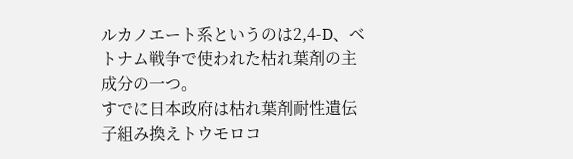ルカノエート系というのは2,4-D、ベトナム戦争で使われた枯れ葉剤の主成分の一つ。
すでに日本政府は枯れ葉剤耐性遺伝子組み換えトウモロコ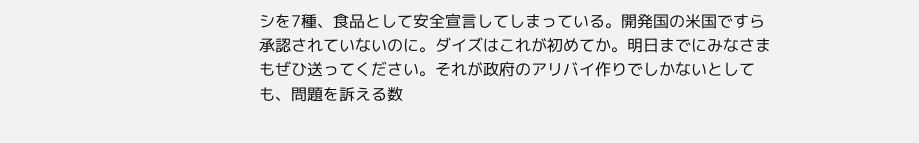シを7種、食品として安全宣言してしまっている。開発国の米国ですら承認されていないのに。ダイズはこれが初めてか。明日までにみなさまもぜひ送ってください。それが政府のアリバイ作りでしかないとしても、問題を訴える数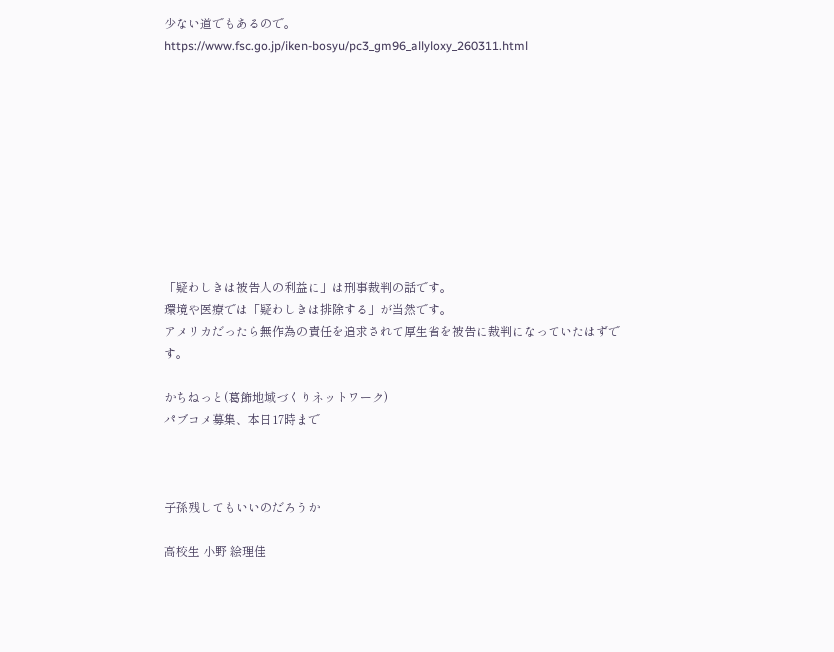少ない道でもあるので。
https://www.fsc.go.jp/iken-bosyu/pc3_gm96_allyloxy_260311.html










「疑わしきは被告人の利益に」は刑事裁判の話です。
環境や医療では「疑わしきは排除する」が当然です。
アメリカだったら無作為の責任を追求されて厚生省を被告に裁判になっていたはずです。

かちねっと(葛飾地域づくりネットワーク)
パブコメ募集、本日17時まで



子孫残してもいいのだろうか

高校生 小野 絵理佳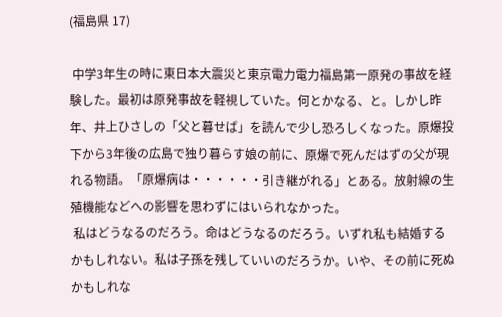(福島県 17)

 中学3年生の時に東日本大震災と東京電力電力福島第一原発の事故を経験した。最初は原発事故を軽視していた。何とかなる、と。しかし昨年、井上ひさしの「父と暮せば」を読んで少し恐ろしくなった。原爆投下から3年後の広島で独り暮らす娘の前に、原爆で死んだはずの父が現れる物語。「原爆病は・・・・・・引き継がれる」とある。放射線の生殖機能などへの影響を思わずにはいられなかった。
 私はどうなるのだろう。命はどうなるのだろう。いずれ私も結婚するかもしれない。私は子孫を残していいのだろうか。いや、その前に死ぬかもしれな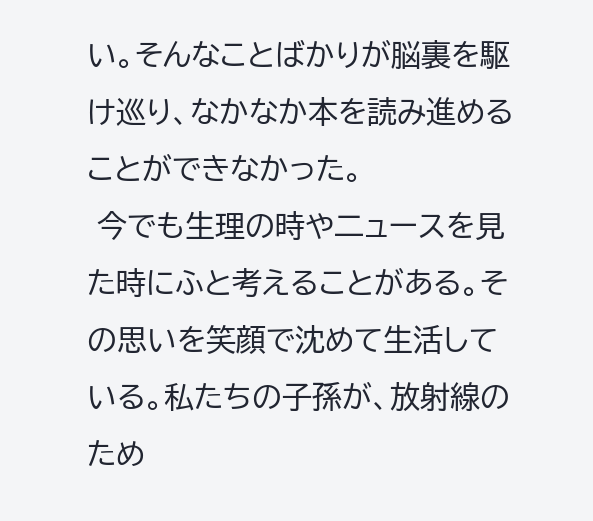い。そんなことばかりが脳裏を駆け巡り、なかなか本を読み進めることができなかった。
 今でも生理の時や二ュースを見た時にふと考えることがある。その思いを笑顔で沈めて生活している。私たちの子孫が、放射線のため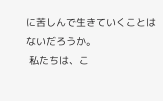に苦しんで生きていくことはないだろうか。
 私たちは、こ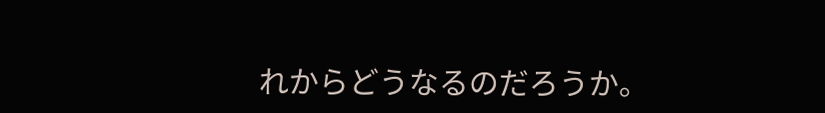れからどうなるのだろうか。